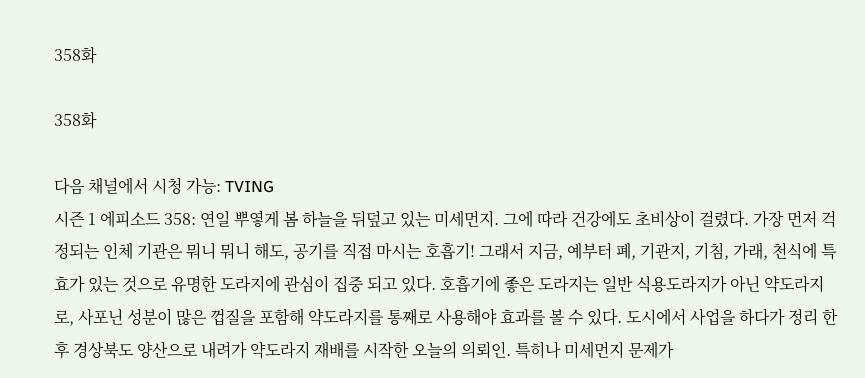358화

358화

다음 채널에서 시청 가능: TVING
시즌 1 에피소드 358: 연일 뿌옇게 봄 하늘을 뒤덮고 있는 미세먼지. 그에 따라 건강에도 초비상이 걸렸다. 가장 먼저 걱정되는 인체 기관은 뭐니 뭐니 해도, 공기를 직접 마시는 호흡기! 그래서 지금, 예부터 폐, 기관지, 기침, 가래, 천식에 특효가 있는 것으로 유명한 도라지에 관심이 집중 되고 있다. 호흡기에 좋은 도라지는 일반 식용도라지가 아닌 약도라지로, 사포닌 성분이 많은 껍질을 포함해 약도라지를 통째로 사용해야 효과를 볼 수 있다. 도시에서 사업을 하다가 정리 한 후 경상북도 양산으로 내려가 약도라지 재배를 시작한 오늘의 의뢰인. 특히나 미세먼지 문제가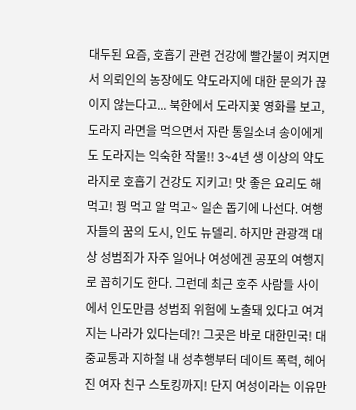대두된 요즘, 호흡기 관련 건강에 빨간불이 켜지면서 의뢰인의 농장에도 약도라지에 대한 문의가 끊이지 않는다고... 북한에서 도라지꽃 영화를 보고, 도라지 라면을 먹으면서 자란 통일소녀 송이에게도 도라지는 익숙한 작물!! 3~4년 생 이상의 약도라지로 호흡기 건강도 지키고! 맛 좋은 요리도 해 먹고! 꿩 먹고 알 먹고~ 일손 돕기에 나선다. 여행자들의 꿈의 도시, 인도 뉴델리. 하지만 관광객 대상 성범죄가 자주 일어나 여성에겐 공포의 여행지로 꼽히기도 한다. 그런데 최근 호주 사람들 사이에서 인도만큼 성범죄 위험에 노출돼 있다고 여겨지는 나라가 있다는데?! 그곳은 바로 대한민국! 대중교통과 지하철 내 성추행부터 데이트 폭력, 헤어진 여자 친구 스토킹까지! 단지 여성이라는 이유만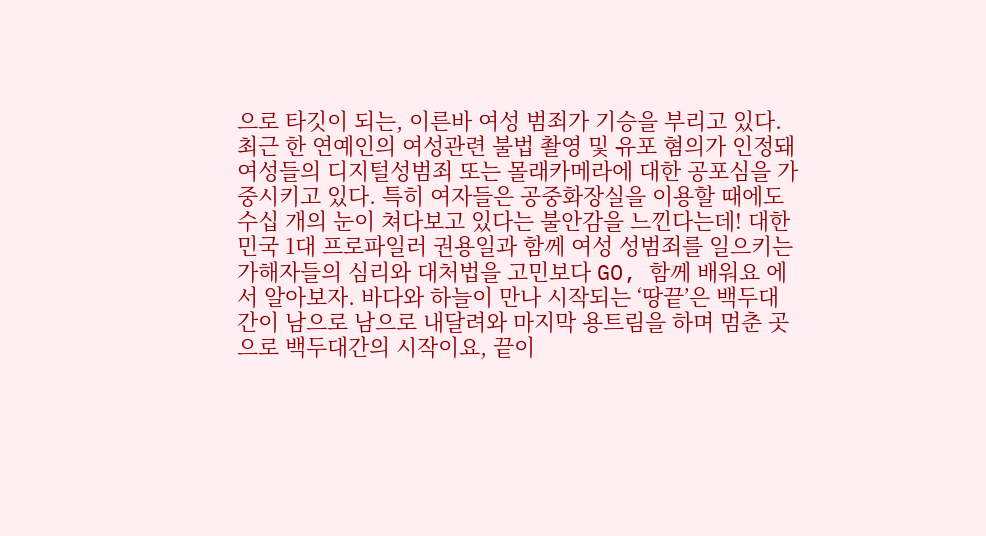으로 타깃이 되는, 이른바 여성 범죄가 기승을 부리고 있다. 최근 한 연예인의 여성관련 불법 촬영 및 유포 혐의가 인정돼 여성들의 디지털성범죄 또는 몰래카메라에 대한 공포심을 가중시키고 있다. 특히 여자들은 공중화장실을 이용할 때에도 수십 개의 눈이 쳐다보고 있다는 불안감을 느낀다는데! 대한민국 1대 프로파일러 권용일과 함께 여성 성범죄를 일으키는 가해자들의 심리와 대처법을 고민보다 GO, 함께 배워요 에서 알아보자. 바다와 하늘이 만나 시작되는 ‘땅끝’은 백두대간이 남으로 남으로 내달려와 마지막 용트림을 하며 멈춘 곳으로 백두대간의 시작이요, 끝이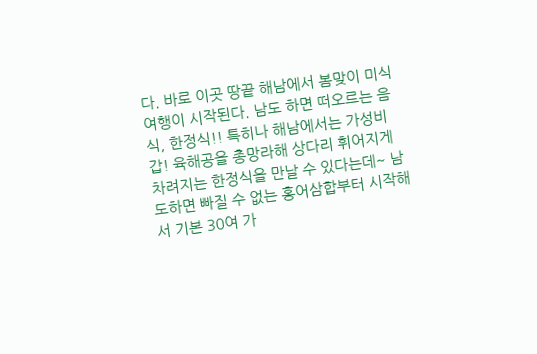다. 바로 이곳 땅끝 해남에서 봄맞이 미식 여행이 시작된다. 남도 하면 떠오르는 음식, 한정식!! 특히나 해남에서는 가성비 갑! 육해공을 총망라해 상다리 휘어지게 차려지는 한정식을 만날 수 있다는데~ 남도하면 빠질 수 없는 홍어삼합부터 시작해서 기본 30여 가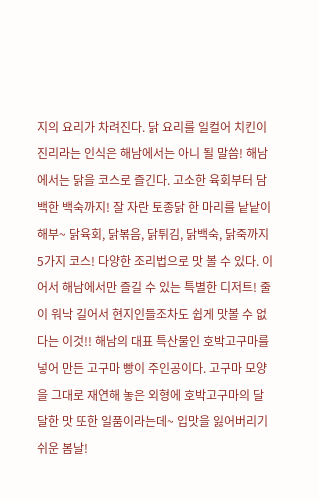지의 요리가 차려진다. 닭 요리를 일컬어 치킨이 진리라는 인식은 해남에서는 아니 될 말씀! 해남에서는 닭을 코스로 즐긴다. 고소한 육회부터 담백한 백숙까지! 잘 자란 토종닭 한 마리를 낱낱이 해부~ 닭육회, 닭볶음, 닭튀김, 닭백숙, 닭죽까지 5가지 코스! 다양한 조리법으로 맛 볼 수 있다. 이어서 해남에서만 즐길 수 있는 특별한 디저트! 줄이 워낙 길어서 현지인들조차도 쉽게 맛볼 수 없다는 이것!! 해남의 대표 특산물인 호박고구마를 넣어 만든 고구마 빵이 주인공이다. 고구마 모양을 그대로 재연해 놓은 외형에 호박고구마의 달달한 맛 또한 일품이라는데~ 입맛을 잃어버리기 쉬운 봄날!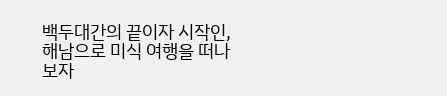백두대간의 끝이자 시작인, 해남으로 미식 여행을 떠나보자